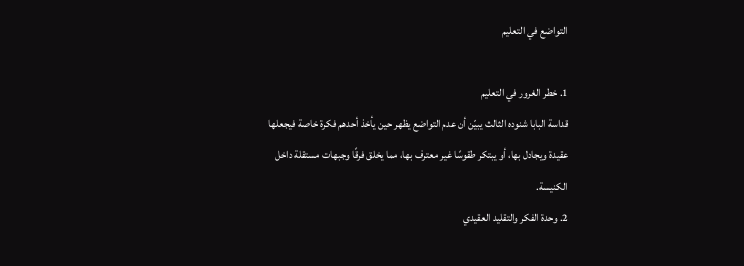التواضع في التعليم

1. خطر الغرور في التعليم
قداسة البابا شنوده الثالث يبيّن أن عدم التواضع يظهر حين يأخذ أحدهم فكرة خاصة فيجعلها عقيدة ويجادل بها، أو يبتكر طقوسًا غير معترف بها، مما يخلق فرقًا وجبهات مستقلة داخل الكنيسة.
2. وحدة الفكر والتقليد العقيدي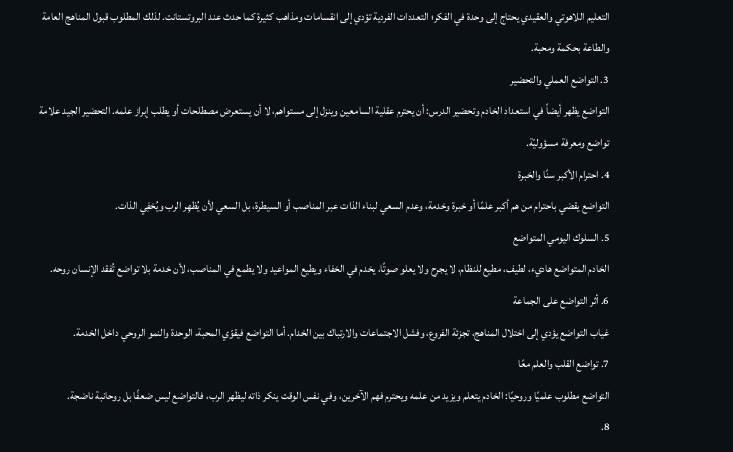التعليم اللاهوتي والعقيدي يحتاج إلى وحدة في الفكر؛ التعددات الفردية تؤدي إلى انقسامات ومذاهب كثيرة كما حدث عند البروتستانت. لذلك المطلوب قبول المناهج العامة والطاعة بحكمة ومحبة.
3. التواضع العملي والتحضير
التواضع يظهر أيضاً في استعداد الخادم وتحضير الدرس: أن يحترم عقلية السامعين وينزل إلى مستواهم، لا أن يستعرض مصطلحات أو يطلب إبراز علمه. التحضير الجيد علامة تواضع ومعرفة مسؤوليّة.
4. احترام الأكبر سنًا والخبرة
التواضع يقضي باحترام من هم أكبر علمًا أو خبرة وخدمة، وعدم السعي لبناء الذات عبر المناصب أو السيطرة، بل السعي لأن يُظهِر الرب ويُخفِي الذات.
5. السلوك اليومي المتواضع
الخادم المتواضع هاديء، لطيف، مطيع للنظام، لا يجرح ولا يعلو صوتًا، يخدم في الخفاء ويطيع المواعيد ولا يطمع في المناصب، لأن خدمة بلا تواضع تُفقد الإنسان روحه.
6. أثر التواضع على الجماعة
غياب التواضع يؤدي إلى اختلال المناهج، تجزئة الفروع، وفشل الاجتماعات والارتباك بين الخدام. أما التواضع فيقوّي المحبة، الوحدة والنمو الروحي داخل الخدمة.
7. تواضع القلب والعلم معًا
التواضع مطلوب علميًا وروحيًا: الخادم يتعلم ويزيد من علمه ويحترم فهم الآخرين، وفي نفس الوقت ينكر ذاته ليظهر الرب، فالتواضع ليس ضعفًا بل روحانبة ناضجة.
8.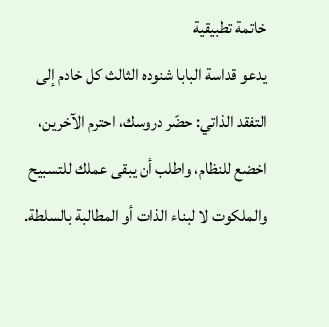خاتمة تطبيقية
يدعو قداسة البابا شنوده الثالث كل خادم إلى التفقد الذاتي: حضّر دروسك، احترم الآخرين، اخضع للنظام، واطلب أن يبقى عملك للتسبيح والملكوت لا لبناء الذات أو المطالبة بالسلطة.